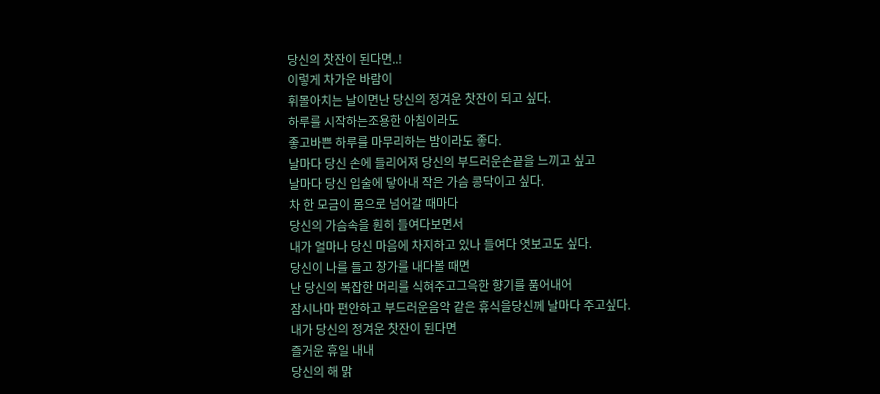당신의 찻잔이 된다면..!
이렇게 차가운 바람이
휘몰아치는 날이면난 당신의 정겨운 찻잔이 되고 싶다.
하루를 시작하는조용한 아침이라도
좋고바쁜 하루를 마무리하는 밤이라도 좋다.
날마다 당신 손에 들리어져 당신의 부드러운손끝을 느끼고 싶고
날마다 당신 입술에 닿아내 작은 가슴 콩닥이고 싶다.
차 한 모금이 몸으로 넘어갈 때마다
당신의 가슴속을 훤히 들여다보면서
내가 얼마나 당신 마음에 차지하고 있나 들여다 엿보고도 싶다.
당신이 나를 들고 창가를 내다볼 때면
난 당신의 복잡한 머리를 식혀주고그윽한 향기를 품어내어
잠시나마 편안하고 부드러운음악 같은 휴식을당신께 날마다 주고싶다.
내가 당신의 정겨운 찻잔이 된다면
즐거운 휴일 내내
당신의 해 맑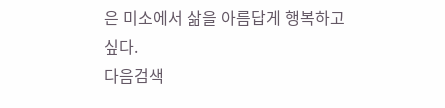은 미소에서 삶을 아름답게 행복하고싶다.
다음검색